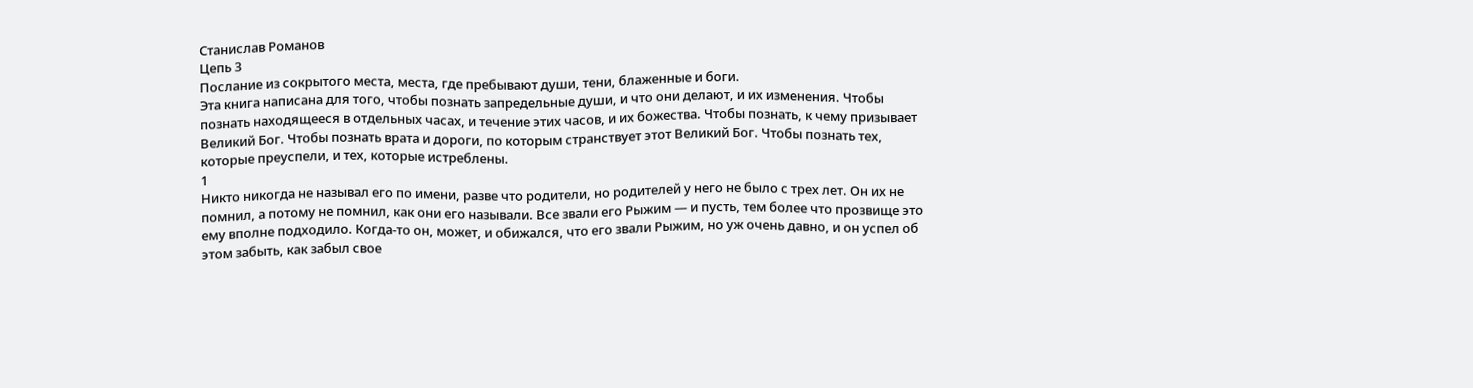Станислав Романов
Цепь 3
Послание из сокрытого места, места, где пребывают души, тени, блаженные и боги.
Эта книга написана для того, чтобы познать запредельные души, и что они делают, и их изменения. Чтобы познать находящееся в отдельных часах, и течение этих часов, и их божества. Чтобы познать, к чему призывает Великий Бог. Чтобы познать врата и дороги, по которым странствует этот Великий Бог. Чтобы познать тех, которые преуспели, и тех, которые истреблены.
1
Никто никогда не называл его по имени, разве что родители, но родителей у него не было с трех лет. Он их не помнил, а потому не помнил, как они его называли. Все звали его Рыжим — и пусть, тем более что прозвище это ему вполне подходило. Когда-то он, может, и обижался, что его звали Рыжим, но уж очень давно, и он успел об этом забыть, как забыл свое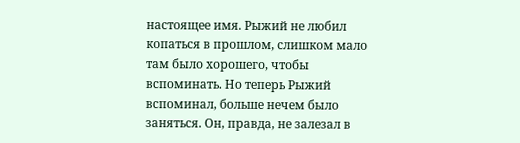настоящее имя. Рыжий не любил копаться в прошлом, слишком мало там было хорошего, чтобы вспоминать. Но теперь Рыжий вспоминал, больше нечем было заняться. Он, правда, не залезал в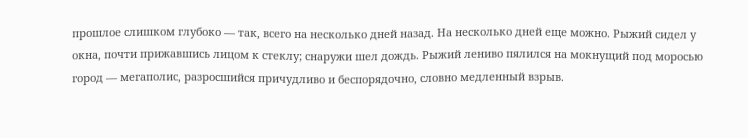прошлое слишком глубоко — так, всего на несколько дней назад. На несколько дней еще можно. Рыжий сидел у окна, почти прижавшись лицом к стеклу; снаружи шел дождь. Рыжий лениво пялился на мокнущий под моросью город — мегаполис, разросшийся причудливо и беспорядочно, словно медленный взрыв.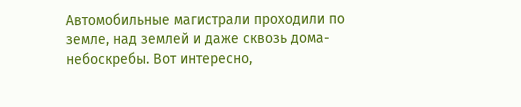Автомобильные магистрали проходили по земле, над землей и даже сквозь дома-небоскребы. Вот интересно,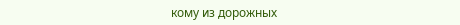кому из дорожных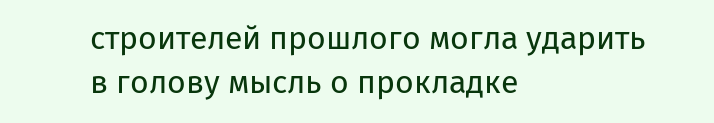строителей прошлого могла ударить в голову мысль о прокладке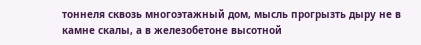тоннеля сквозь многоэтажный дом, мысль прогрызть дыру не в камне скалы, а в железобетоне высотной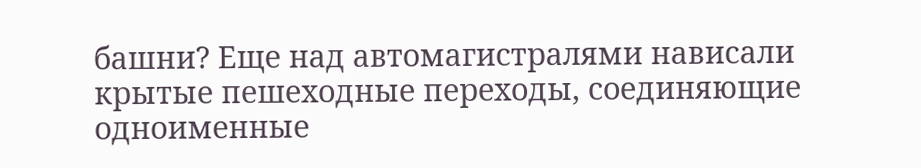башни? Еще над автомагистралями нависали крытые пешеходные переходы, соединяющие одноименные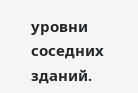уровни соседних зданий.